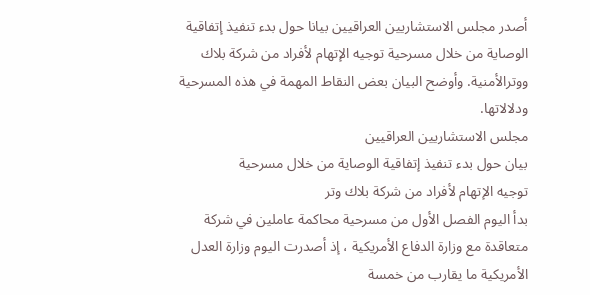أصدر مجلس الاستشاريين العراقيين بيانا حول بدء تنفيذ إتفاقية الوصاية من خلال مسرحية توجيه الإتهام لأفراد من شركة بلاك ووترالأمنية. وأوضح البيان بعض النقاط المهمة في هذه المسرحية ودلالاتها.
مجلس الاستشاريين العراقيين
بيان حول بدء تنفيذ إتفاقية الوصاية من خلال مسرحية
توجيه الإتهام لأفراد من شركة بلاك وتر
بدأ اليوم الفصل الأول من مسرحية محاكمة عاملين في شركة متعاقدة مع وزارة الدفاع الأمريكية ، إذ أصدرت اليوم وزارة العدل الأمريكية ما يقارب من خمسة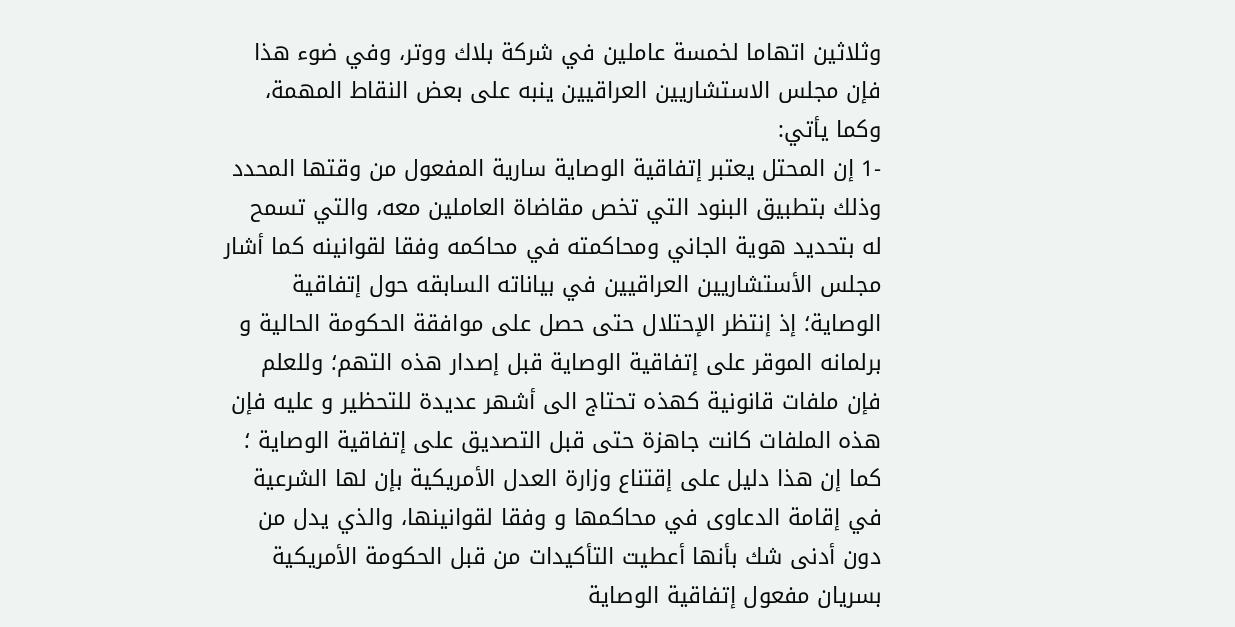وثلاثين اتهاما لخمسة عاملين في شركة بلاك ووتر، وفي ضوء هذا فإن مجلس الاستشاريين العراقيين ينبه على بعض النقاط المهمة، وكما يأتي:
-1 إن المحتل يعتبر إتفاقية الوصاية سارية المفعول من وقتها المحدد وذلك بتطبيق البنود التي تخص مقاضاة العاملين معه، والتي تسمح له بتحديد هوية الجاني ومحاكمته في محاكمه وفقا لقوانينه كما أشار مجلس الأستشاريين العراقيين في بياناته السابقه حول إتفاقية الوصاية؛ إذ إنتظر الإحتلال حتى حصل على موافقة الحكومة الحالية و برلمانه الموقر على إتفاقية الوصاية قبل إصدار هذه التهم؛ وللعلم فإن ملفات قانونية كهذه تحتاج الى أشهر عديدة للتحظير و عليه فإن هذه الملفات كانت جاهزة حتى قبل التصديق على إتفاقية الوصاية ؛ كما إن هذا دليل على إقتناع وزارة العدل الأمريكية بإن لها الشرعية في إقامة الدعاوى في محاكمها و وفقا لقوانينها، والذي يدل من دون أدنى شك بأنها أعطيت التأكيدات من قبل الحكومة الأمريكية بسريان مفعول إتفاقية الوصاية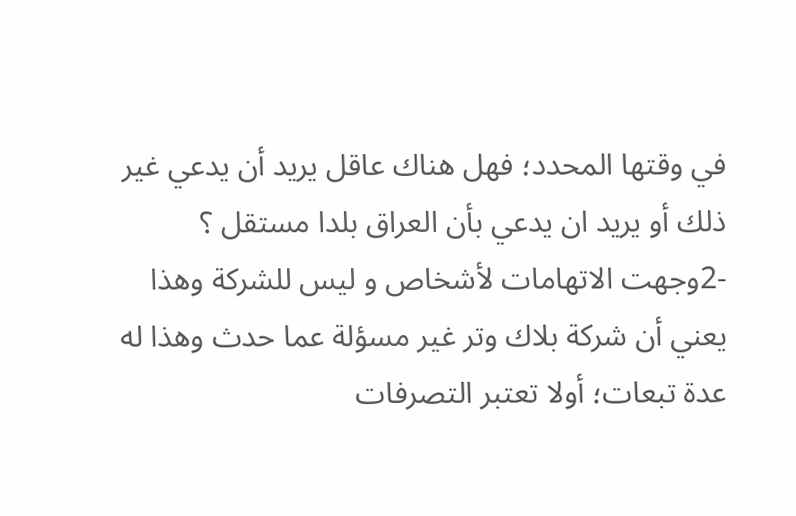في وقتها المحدد؛ فهل هناك عاقل يريد أن يدعي غير ذلك أو يريد ان يدعي بأن العراق بلدا مستقل ؟
-2وجهت الاتهامات لأشخاص و ليس للشركة وهذا يعني أن شركة بلاك وتر غير مسؤلة عما حدث وهذا له عدة تبعات؛ أولا تعتبر التصرفات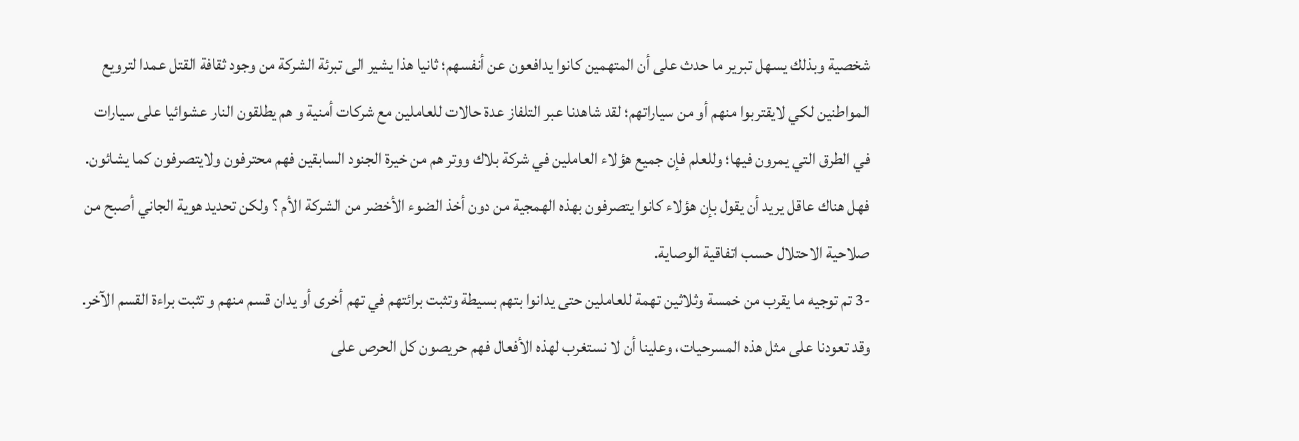شخصية وبذلك يسهل تبرير ما حدث على أن المتهمين كانوا يدافعون عن أنفسهم؛ ثانيا هذا يشير الى تبرئة الشركة من وجود ثقافة القتل عمدا لترويع المواطنين لكي لايقتربوا منهم أو من سياراتهم؛ لقد شاهدنا عبر التلفاز عدة حالات للعاملين مع شركات أمنية و هم يطلقون النار عشوائيا على سيارات في الطرق التي يمرون فيها؛ وللعلم فإن جميع هؤلاء العاملين في شركة بلاك ووتر هم من خيرة الجنود السابقين فهم محترفون ولايتصرفون كما يشائون. فهل هناك عاقل يريد أن يقول بإن هؤلاء كانوا يتصرفون بهذه الهمجية من دون أخذ الضوء الأخضر من الشركة الأم ؟ ولكن تحديد هوية الجاني أصبح من صلاحية الاحتلال حسب اتفاقية الوصاية.
-3 تم توجيه ما يقرب من خمسة وثلاثين تهمة للعاملين حتى يدانوا بتهم بسيطة وتثبت برائتهم في تهم أخرى أو يدان قسم منهم و تثبت براءة القسم الآخر. وقد تعودنا على مثل هذه المسرحيات، وعلينا أن لا نستغرب لهذه الأفعال فهم حريصون كل الحرص على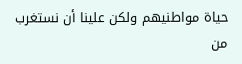حياة مواطنيهم ولكن علينا أن نستغرب من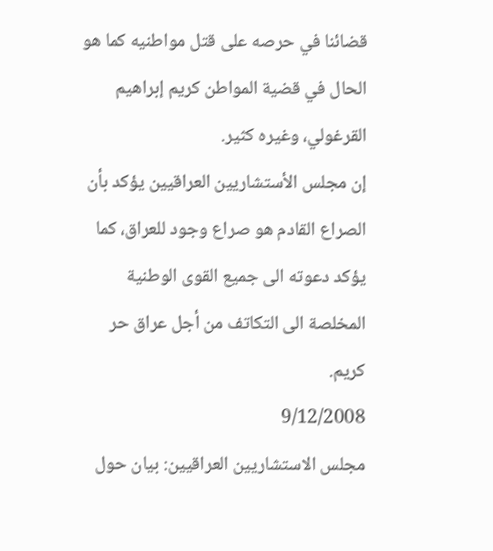قضائنا في حرصه على قتل مواطنيه كما هو الحال في قضية المواطن كريم إبراهيم القرغولي، وغيره كثير.
إن مجلس الأستشاريين العراقيين يؤكد بأن الصراع القادم هو صراع وجود للعراق، كما يؤكد دعوته الى جميع القوى الوطنية المخلصة الى التكاتف من أجل عراق حر كريم.
9/12/2008
مجلس الاستشاريين العراقيين: بيان حول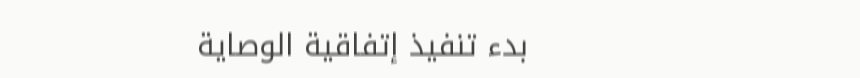بدء تنفيذ إتفاقية الوصاية